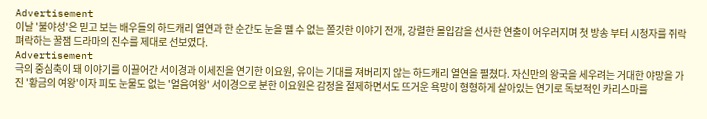Advertisement
이날 '불야성'은 믿고 보는 배우들의 하드캐리 열연과 한 순간도 눈을 뗄 수 없는 쫄깃한 이야기 전개, 강렬한 몰입감을 선사한 연출이 어우러지며 첫 방송 부터 시청자를 쥐락펴락하는 꿀잼 드라마의 진수를 제대로 선보였다.
Advertisement
극의 중심축이 돼 이야기를 이끌어간 서이경과 이세진을 연기한 이요원, 유이는 기대를 져버리지 않는 하드캐리 열연을 펼쳤다. 자신만의 왕국을 세우려는 거대한 야망을 가진 '황금의 여왕'이자 피도 눈물도 없는 '얼음여왕' 서이경으로 분한 이요원은 감정을 절제하면서도 뜨거운 욕망이 형형하게 살아있는 연기로 독보적인 카리스마를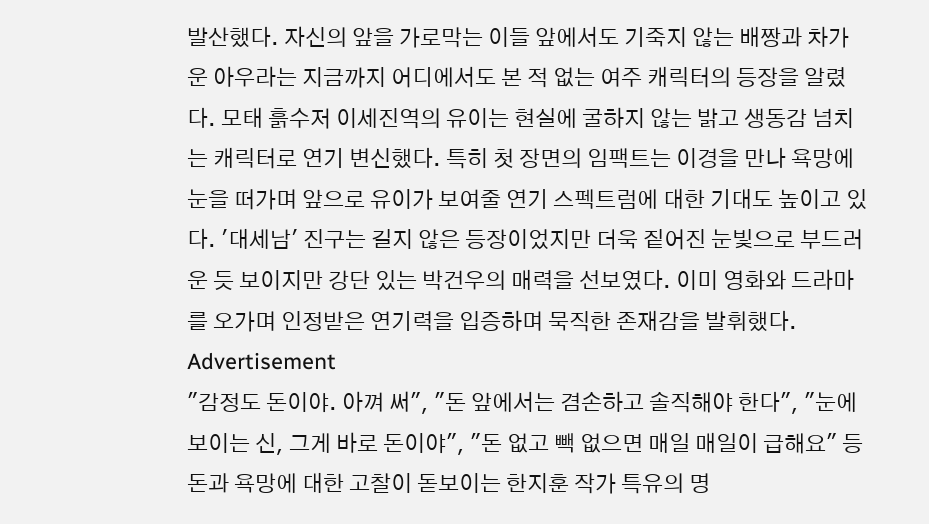발산했다. 자신의 앞을 가로막는 이들 앞에서도 기죽지 않는 배짱과 차가운 아우라는 지금까지 어디에서도 본 적 없는 여주 캐릭터의 등장을 알렸다. 모태 흙수저 이세진역의 유이는 현실에 굴하지 않는 밝고 생동감 넘치는 캐릭터로 연기 변신했다. 특히 첫 장면의 임팩트는 이경을 만나 욕망에 눈을 떠가며 앞으로 유이가 보여줄 연기 스펙트럼에 대한 기대도 높이고 있다. '대세남' 진구는 길지 않은 등장이었지만 더욱 짙어진 눈빛으로 부드러운 듯 보이지만 강단 있는 박건우의 매력을 선보였다. 이미 영화와 드라마를 오가며 인정받은 연기력을 입증하며 묵직한 존재감을 발휘했다.
Advertisement
"감정도 돈이야. 아껴 써", "돈 앞에서는 겸손하고 솔직해야 한다", "눈에 보이는 신, 그게 바로 돈이야", "돈 없고 빽 없으면 매일 매일이 급해요" 등 돈과 욕망에 대한 고찰이 돋보이는 한지훈 작가 특유의 명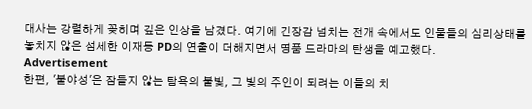대사는 강렬하게 꽂히며 깊은 인상을 남겼다. 여기에 긴장감 넘치는 전개 속에서도 인물들의 심리상태를 놓치지 않은 섬세한 이재동 PD의 연출이 더해지면서 명품 드라마의 탄생을 예고했다.
Advertisement
한편, '불야성'은 잠들지 않는 탐욕의 불빛, 그 빛의 주인이 되려는 이들의 치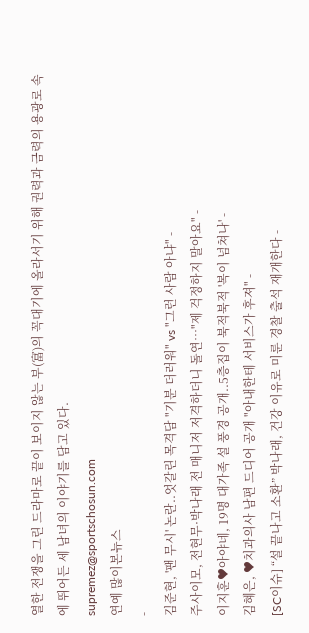열한 전쟁을 그린 드라마로 끝이 보이지 않는 부(富)의 꼭대기에 올라서기 위해 권력과 금력의 용광로 속에 뛰어든 세 남녀의 이야기를 담고 있다.
supremez@sportschosun.com
연예 많이본뉴스
-
김준현, '팬 무시' 논란..엇갈린 목격담 "기분 더러워" vs "그런 사람 아냐" -
주사이모, 전현무·박나래 전 매니저 저격하더니 돌연…"제 걱정하지 말아요" -
이지훈♥아야네, 19명 대가족 설 풍경 공개..5층집이 북적북적 '복이 넘쳐나' -
김혜은, ♥치과의사 남편 드디어 공개 "아내한테 서비스가 후져" -
[SC이슈] “설 끝나고 소환” 박나래, 건강 이유로 미룬 경찰 출석 재개한다 -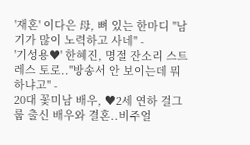'재혼' 이다은 母, 뼈 있는 한마디 "남기가 많이 노력하고 사네" -
'기성용♥' 한혜진, 명절 잔소리 스트레스 토로.."방송서 안 보이는데 뭐하냐고" -
20대 꽃미남 배우, ♥2세 연하 걸그룹 출신 배우와 결혼..비주얼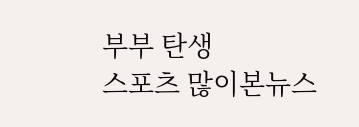부부 탄생
스포츠 많이본뉴스